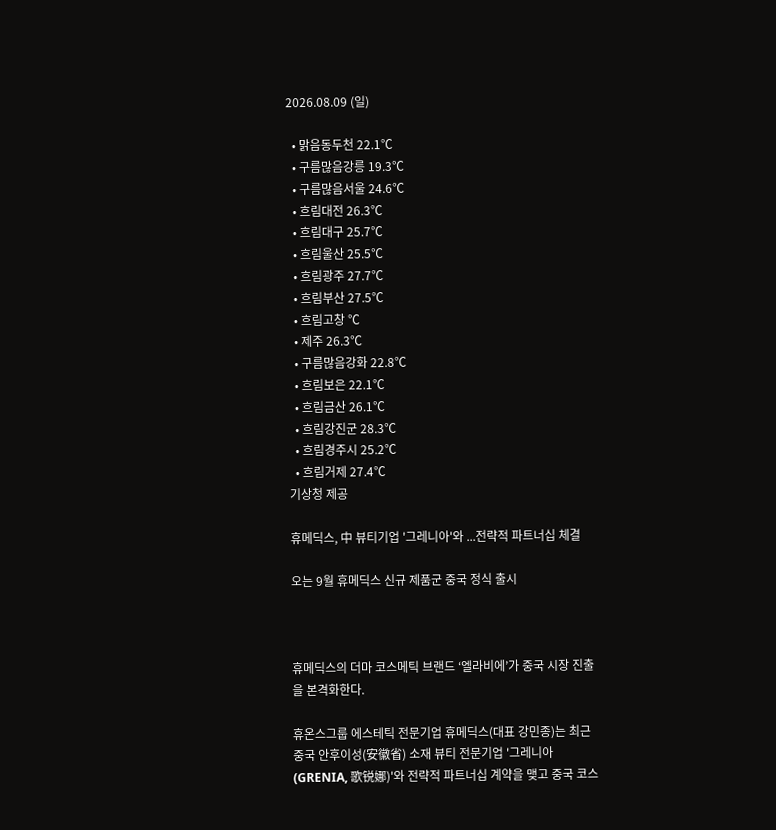2026.08.09 (일)

  • 맑음동두천 22.1℃
  • 구름많음강릉 19.3℃
  • 구름많음서울 24.6℃
  • 흐림대전 26.3℃
  • 흐림대구 25.7℃
  • 흐림울산 25.5℃
  • 흐림광주 27.7℃
  • 흐림부산 27.5℃
  • 흐림고창 ℃
  • 제주 26.3℃
  • 구름많음강화 22.8℃
  • 흐림보은 22.1℃
  • 흐림금산 26.1℃
  • 흐림강진군 28.3℃
  • 흐림경주시 25.2℃
  • 흐림거제 27.4℃
기상청 제공

휴메딕스, 中 뷰티기업 '그레니아'와 ...전략적 파트너십 체결

오는 9월 휴메딕스 신규 제품군 중국 정식 출시



휴메딕스의 더마 코스메틱 브랜드 ‘엘라비에’가 중국 시장 진출을 본격화한다.

휴온스그룹 에스테틱 전문기업 휴메딕스(대표 강민종)는 최근 중국 안후이성(安徽省) 소재 뷰티 전문기업 '그레니아(GRENIA, 歌锐娜)'와 전략적 파트너십 계약을 맺고 중국 코스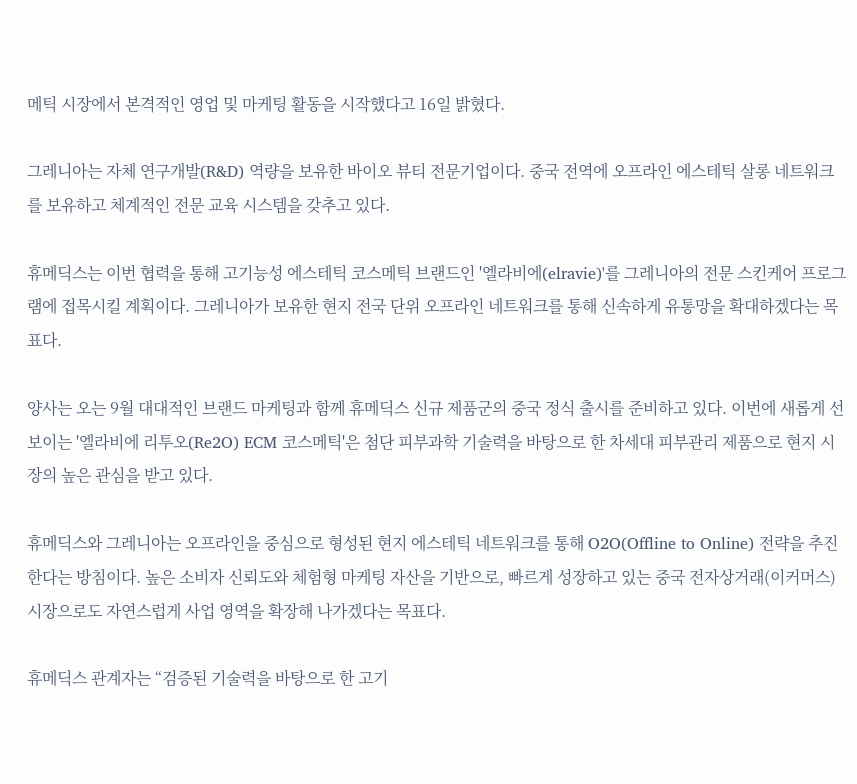메틱 시장에서 본격적인 영업 및 마케팅 활동을 시작했다고 16일 밝혔다.

그레니아는 자체 연구개발(R&D) 역량을 보유한 바이오 뷰티 전문기업이다. 중국 전역에 오프라인 에스테틱 살롱 네트워크를 보유하고 체계적인 전문 교육 시스템을 갖추고 있다.

휴메딕스는 이번 협력을 통해 고기능성 에스테틱 코스메틱 브랜드인 '엘라비에(elravie)'를 그레니아의 전문 스킨케어 프로그램에 접목시킬 계획이다. 그레니아가 보유한 현지 전국 단위 오프라인 네트워크를 통해 신속하게 유통망을 확대하겠다는 목표다.

양사는 오는 9월 대대적인 브랜드 마케팅과 함께 휴메딕스 신규 제품군의 중국 정식 출시를 준비하고 있다. 이번에 새롭게 선보이는 '엘라비에 리투오(Re2O) ECM 코스메틱'은 첨단 피부과학 기술력을 바탕으로 한 차세대 피부관리 제품으로 현지 시장의 높은 관심을 받고 있다.

휴메딕스와 그레니아는 오프라인을 중심으로 형성된 현지 에스테틱 네트워크를 통해 O2O(Offline to Online) 전략을 추진한다는 방침이다. 높은 소비자 신뢰도와 체험형 마케팅 자산을 기반으로, 빠르게 성장하고 있는 중국 전자상거래(이커머스) 시장으로도 자연스럽게 사업 영역을 확장해 나가겠다는 목표다.

휴메딕스 관계자는 “검증된 기술력을 바탕으로 한 고기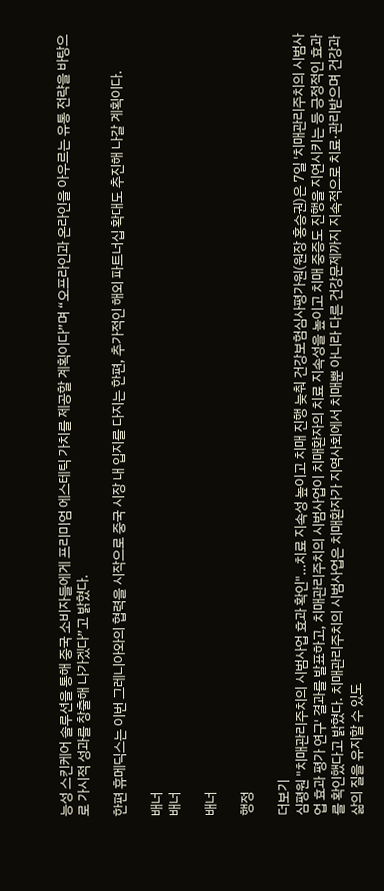능성 스킨케어 솔루션을 통해 중국 소비자들에게 프리미엄 에스테틱 가치를 제공할 계획이다”며 “오프라인과 온라인을 아우르는 유통 전략을 바탕으로 가시적 성과를 창출해 나가겠다”고 밝혔다.

한편 휴메딕스는 이번 그레니아와의 협력을 시작으로 중국 시장 내 입지를 다지는 한편, 추가적인 해외 파트너십 확대도 추진해 나갈 계획이다.

배너
배너

배너

행정

더보기
심평원 "치매관리주치의 시범사업 효과 확인"…치료 지속성 높이고 치매 진행 늦춰 건강보험심사평가원(원장 홍승권)은 7일 '치매관리주치의 시범사업 효과 평가 연구' 결과를 발표하고, 치매관리주치의 시범사업이 치매환자의 치료 지속성을 높이고 치매 중증도 진행을 지연시키는 등 긍정적인 효과를 확인했다고 밝혔다. 치매관리주치의 시범사업은 치매환자가 지역사회에서 치매뿐 아니라 다른 건강문제까지 지속적으로 치료·관리받으며 건강과 삶의 질을 유지할 수 있도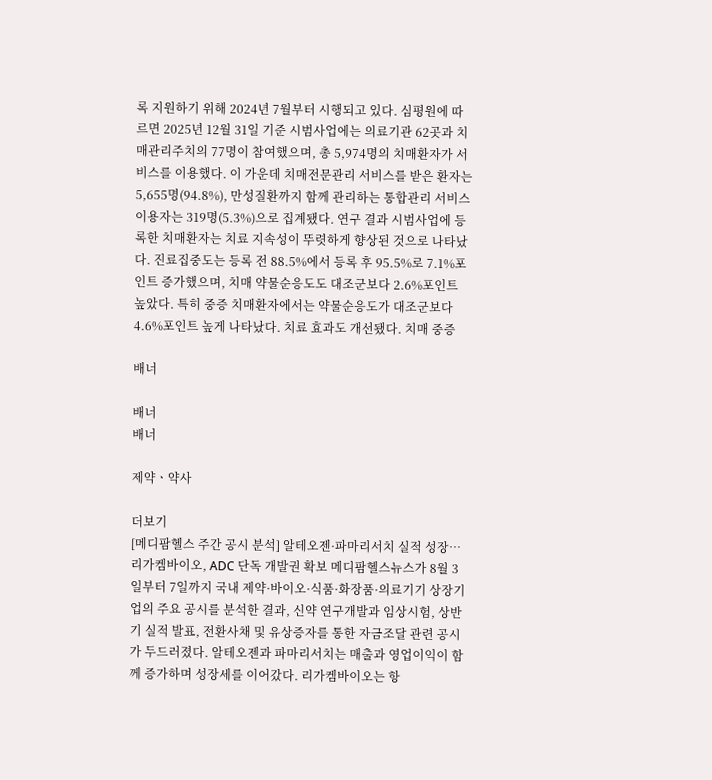록 지원하기 위해 2024년 7월부터 시행되고 있다. 심평원에 따르면 2025년 12월 31일 기준 시범사업에는 의료기관 62곳과 치매관리주치의 77명이 참여했으며, 총 5,974명의 치매환자가 서비스를 이용했다. 이 가운데 치매전문관리 서비스를 받은 환자는 5,655명(94.8%), 만성질환까지 함께 관리하는 통합관리 서비스 이용자는 319명(5.3%)으로 집계됐다. 연구 결과 시범사업에 등록한 치매환자는 치료 지속성이 뚜렷하게 향상된 것으로 나타났다. 진료집중도는 등록 전 88.5%에서 등록 후 95.5%로 7.1%포인트 증가했으며, 치매 약물순응도도 대조군보다 2.6%포인트 높았다. 특히 중증 치매환자에서는 약물순응도가 대조군보다 4.6%포인트 높게 나타났다. 치료 효과도 개선됐다. 치매 중증

배너

배너
배너

제약ㆍ약사

더보기
[메디팜헬스 주간 공시 분석] 알테오젠·파마리서치 실적 성장…리가켐바이오, ADC 단독 개발권 확보 메디팜헬스뉴스가 8월 3일부터 7일까지 국내 제약·바이오·식품·화장품·의료기기 상장기업의 주요 공시를 분석한 결과, 신약 연구개발과 임상시험, 상반기 실적 발표, 전환사채 및 유상증자를 통한 자금조달 관련 공시가 두드러졌다. 알테오젠과 파마리서치는 매출과 영업이익이 함께 증가하며 성장세를 이어갔다. 리가켐바이오는 항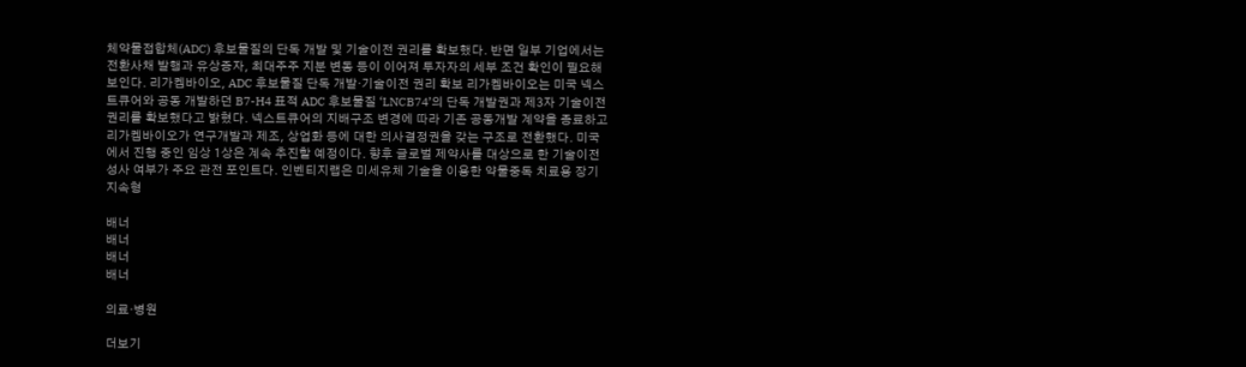체약물접합체(ADC) 후보물질의 단독 개발 및 기술이전 권리를 확보했다. 반면 일부 기업에서는 전환사채 발행과 유상증자, 최대주주 지분 변동 등이 이어져 투자자의 세부 조건 확인이 필요해 보인다. 리가켐바이오, ADC 후보물질 단독 개발·기술이전 권리 확보 리가켐바이오는 미국 넥스트큐어와 공동 개발하던 B7-H4 표적 ADC 후보물질 ‘LNCB74’의 단독 개발권과 제3자 기술이전 권리를 확보했다고 밝혔다. 넥스트큐어의 지배구조 변경에 따라 기존 공동개발 계약을 종료하고 리가켐바이오가 연구개발과 제조, 상업화 등에 대한 의사결정권을 갖는 구조로 전환했다. 미국에서 진행 중인 임상 1상은 계속 추진할 예정이다. 향후 글로벌 제약사를 대상으로 한 기술이전 성사 여부가 주요 관전 포인트다. 인벤티지랩은 미세유체 기술을 이용한 약물중독 치료용 장기지속형

배너
배너
배너
배너

의료·병원

더보기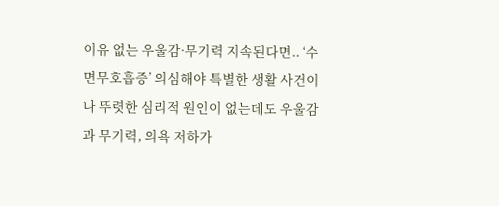이유 없는 우울감·무기력 지속된다면.. ‘수면무호흡증’ 의심해야 특별한 생활 사건이나 뚜렷한 심리적 원인이 없는데도 우울감과 무기력, 의욕 저하가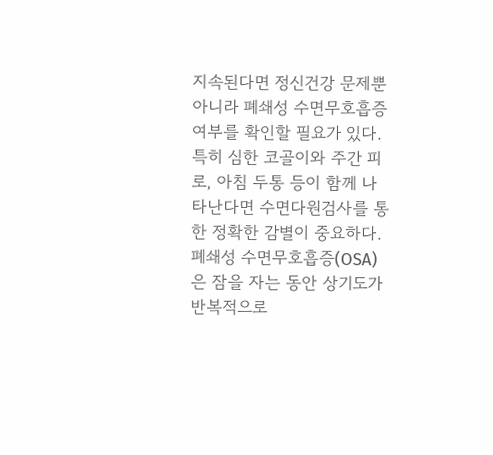지속된다면 정신건강 문제뿐 아니라 폐쇄성 수면무호흡증 여부를 확인할 필요가 있다. 특히 심한 코골이와 주간 피로, 아침 두통 등이 함께 나타난다면 수면다원검사를 통한 정확한 감별이 중요하다. 폐쇄성 수면무호흡증(OSA)은 잠을 자는 동안 상기도가 반복적으로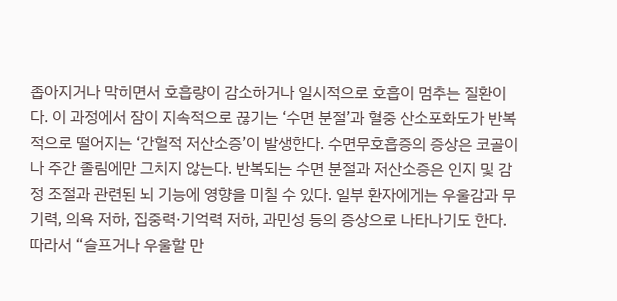좁아지거나 막히면서 호흡량이 감소하거나 일시적으로 호흡이 멈추는 질환이다. 이 과정에서 잠이 지속적으로 끊기는 ‘수면 분절’과 혈중 산소포화도가 반복적으로 떨어지는 ‘간헐적 저산소증’이 발생한다. 수면무호흡증의 증상은 코골이나 주간 졸림에만 그치지 않는다. 반복되는 수면 분절과 저산소증은 인지 및 감정 조절과 관련된 뇌 기능에 영향을 미칠 수 있다. 일부 환자에게는 우울감과 무기력, 의욕 저하, 집중력·기억력 저하, 과민성 등의 증상으로 나타나기도 한다. 따라서 “슬프거나 우울할 만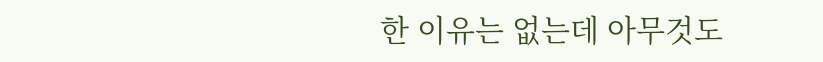한 이유는 없는데 아무것도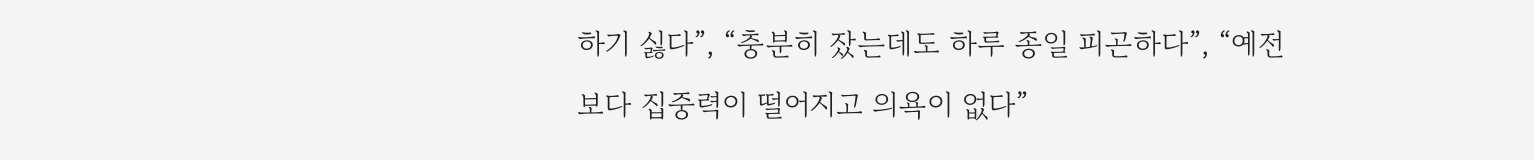하기 싫다”, “충분히 잤는데도 하루 종일 피곤하다”, “예전보다 집중력이 떨어지고 의욕이 없다”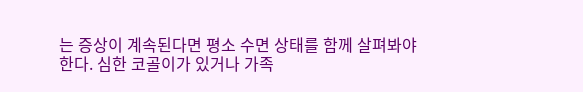는 증상이 계속된다면 평소 수면 상태를 함께 살펴봐야 한다. 심한 코골이가 있거나 가족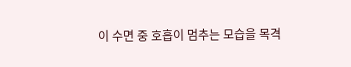이 수면 중 호흡이 멈추는 모습을 목격